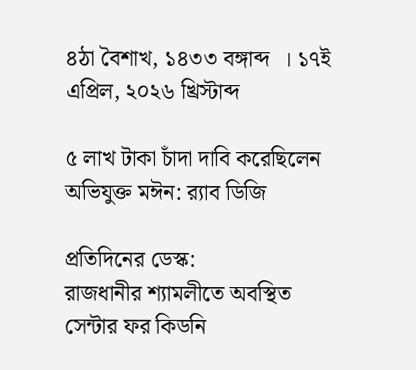৪ঠা বৈশাখ, ১৪৩৩ বঙ্গাব্দ  । ১৭ই এপ্রিল, ২০২৬ খ্রিস্টাব্দ

৫ লাখ টাকা চাঁদা দাবি করেছিলেন অভিযুক্ত মঈন: র‍্যাব ডিজি

প্রতিদিনের ডেস্ক:
রাজধানীর শ্যামলীতে অবস্থিত সেন্টার ফর কিডনি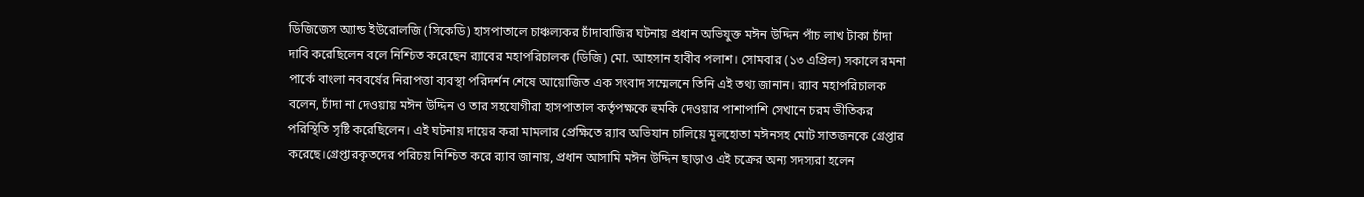ডিজিজেস অ্যান্ড ইউরোলজি (সিকেডি) হাসপাতালে চাঞ্চল্যকর চাঁদাবাজির ঘটনায় প্রধান অভিযুক্ত মঈন উদ্দিন পাঁচ লাখ টাকা চাঁদা দাবি করেছিলেন বলে নিশ্চিত করেছেন র‍্যাবের মহাপরিচালক (ডিজি) মো. আহসান হাবীব পলাশ। সোমবার (১৩ এপ্রিল) সকালে রমনা পার্কে বাংলা নববর্ষের নিরাপত্তা ব্যবস্থা পরিদর্শন শেষে আয়োজিত এক সংবাদ সম্মেলনে তিনি এই তথ্য জানান। র‍্যাব মহাপরিচালক বলেন, চাঁদা না দেওয়ায় মঈন উদ্দিন ও তার সহযোগীরা হাসপাতাল কর্তৃপক্ষকে হুমকি দেওয়ার পাশাপাশি সেখানে চরম ভীতিকর পরিস্থিতি সৃষ্টি করেছিলেন। এই ঘটনায় দায়ের করা মামলার প্রেক্ষিতে র‍্যাব অভিযান চালিয়ে মূলহোতা মঈনসহ মোট সাতজনকে গ্রেপ্তার করেছে।গ্রেপ্তারকৃতদের পরিচয় নিশ্চিত করে র‍্যাব জানায়, প্রধান আসামি মঈন উদ্দিন ছাড়াও এই চক্রের অন্য সদস্যরা হলেন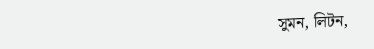সুমন, লিটন,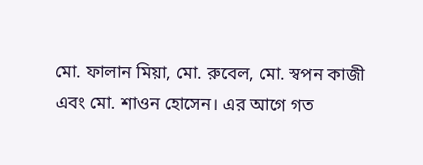মো. ফালান মিয়া, মো. রুবেল, মো. স্বপন কাজী এবং মো. শাওন হোসেন। এর আগে গত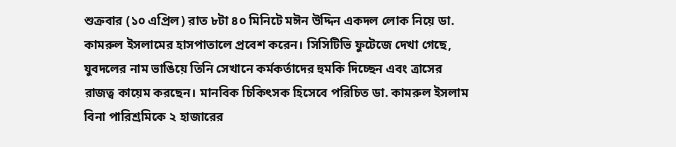শুক্রবার (১০ এপ্রিল) রাত ৮টা ৪০ মিনিটে মঈন উদ্দিন একদল লোক নিয়ে ডা. কামরুল ইসলামের হাসপাতালে প্রবেশ করেন। সিসিটিভি ফুটেজে দেখা গেছে, যুবদলের নাম ভাঙিয়ে তিনি সেখানে কর্মকর্তাদের হুমকি দিচ্ছেন এবং ত্রাসের রাজত্ব কায়েম করছেন। মানবিক চিকিৎসক হিসেবে পরিচিত ডা. কামরুল ইসলাম বিনা পারিশ্রমিকে ২ হাজারের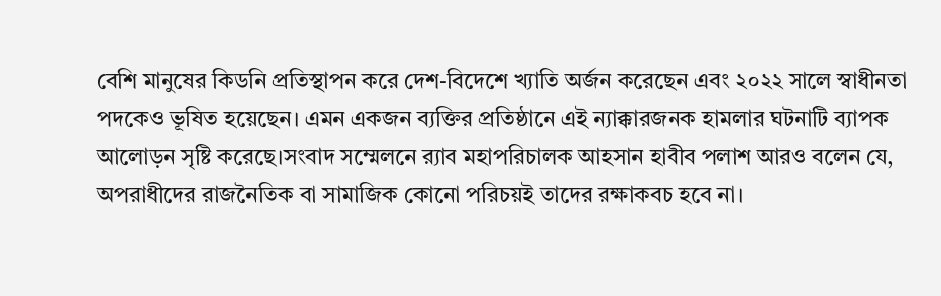বেশি মানুষের কিডনি প্রতিস্থাপন করে দেশ-বিদেশে খ্যাতি অর্জন করেছেন এবং ২০২২ সালে স্বাধীনতা পদকেও ভূষিত হয়েছেন। এমন একজন ব্যক্তির প্রতিষ্ঠানে এই ন্যাক্কারজনক হামলার ঘটনাটি ব্যাপক আলোড়ন সৃষ্টি করেছে।সংবাদ সম্মেলনে র‍্যাব মহাপরিচালক আহসান হাবীব পলাশ আরও বলেন যে, অপরাধীদের রাজনৈতিক বা সামাজিক কোনো পরিচয়ই তাদের রক্ষাকবচ হবে না।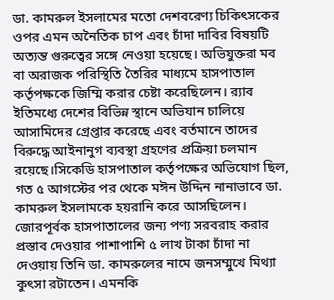ডা. কামরুল ইসলামের মতো দেশবরেণ্য চিকিৎসকের ওপর এমন অনৈতিক চাপ এবং চাঁদা দাবির বিষয়টি অত্যন্ত গুরুত্বের সঙ্গে নেওয়া হয়েছে। অভিযুক্তরা মব বা অরাজক পরিস্থিতি তৈরির মাধ্যমে হাসপাতাল কর্তৃপক্ষকে জিম্মি করার চেষ্টা করেছিলেন। র‍্যাব ইতিমধ্যে দেশের বিভিন্ন স্থানে অভিযান চালিয়ে আসামিদের গ্রেপ্তার করেছে এবং বর্তমানে তাদের বিরুদ্ধে আইনানুগ ব্যবস্থা গ্রহণের প্রক্রিয়া চলমান রয়েছে।সিকেডি হাসপাতাল কর্তৃপক্ষের অভিযোগ ছিল, গত ৫ আগস্টের পর থেকে মঈন উদ্দিন নানাভাবে ডা. কামরুল ইসলামকে হয়রানি করে আসছিলেন। জোরপূর্বক হাসপাতালের জন্য পণ্য সরবরাহ করার প্রস্তাব দেওয়ার পাশাপাশি ৫ লাখ টাকা চাঁদা না দেওয়ায় তিনি ডা. কামরুলের নামে জনসম্মুখে মিথ্যা কুৎসা রটাতেন। এমনকি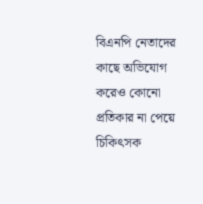বিএনপি নেতাদের কাছে অভিযোগ করেও কোনো প্রতিকার না পেয়ে চিকিৎসক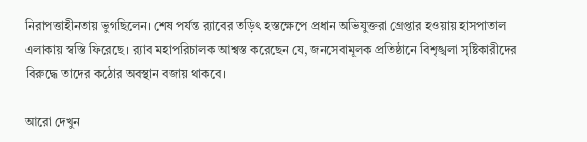নিরাপত্তাহীনতায় ভুগছিলেন। শেষ পর্যন্ত র‍্যাবের তড়িৎ হস্তক্ষেপে প্রধান অভিযুক্তরা গ্রেপ্তার হওয়ায় হাসপাতাল এলাকায় স্বস্তি ফিরেছে। র‍্যাব মহাপরিচালক আশ্বস্ত করেছেন যে, জনসেবামূলক প্রতিষ্ঠানে বিশৃঙ্খলা সৃষ্টিকারীদের বিরুদ্ধে তাদের কঠোর অবস্থান বজায় থাকবে।

আরো দেখুন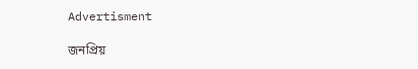Advertisment

জনপ্রিয়